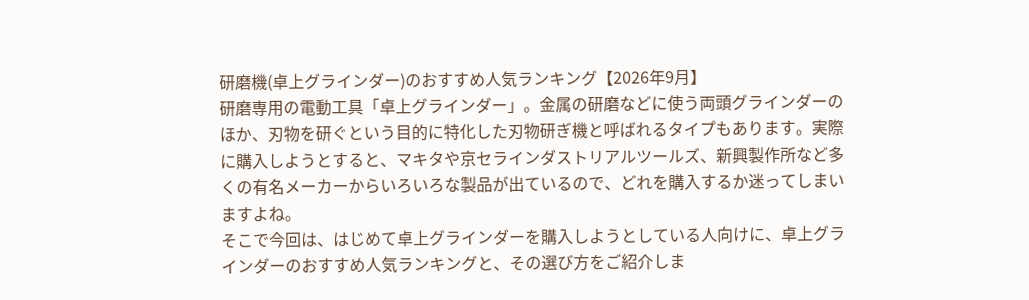研磨機(卓上グラインダー)のおすすめ人気ランキング【2026年9月】
研磨専用の電動工具「卓上グラインダー」。金属の研磨などに使う両頭グラインダーのほか、刃物を研ぐという目的に特化した刃物研ぎ機と呼ばれるタイプもあります。実際に購入しようとすると、マキタや京セラインダストリアルツールズ、新興製作所など多くの有名メーカーからいろいろな製品が出ているので、どれを購入するか迷ってしまいますよね。
そこで今回は、はじめて卓上グラインダーを購入しようとしている人向けに、卓上グラインダーのおすすめ人気ランキングと、その選び方をご紹介しま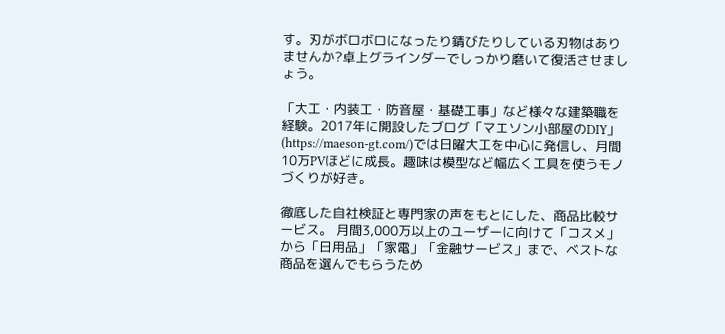す。刃がボロボロになったり錆びたりしている刃物はありませんか?卓上グラインダーでしっかり磨いて復活させましょう。

「大工・内装工・防音屋・基礎工事」など様々な建築職を経験。2017年に開設したブログ「マエソン小部屋のDIY」(https://maeson-gt.com/)では日曜大工を中心に発信し、月間10万PVほどに成長。趣味は模型など幅広く工具を使うモノづくりが好き。

徹底した自社検証と専門家の声をもとにした、商品比較サービス。 月間3,000万以上のユーザーに向けて「コスメ」から「日用品」「家電」「金融サービス」まで、ベストな商品を選んでもらうため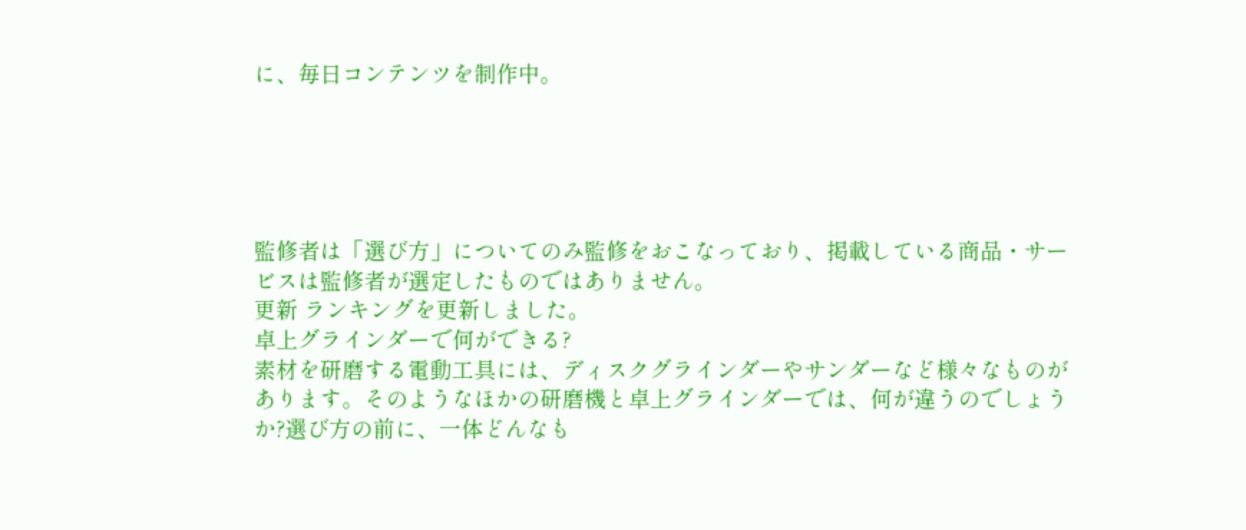に、毎日コンテンツを制作中。





監修者は「選び方」についてのみ監修をおこなっており、掲載している商品・サービスは監修者が選定したものではありません。
更新 ランキングを更新しました。
卓上グラインダーで何ができる?
素材を研磨する電動工具には、ディスクグラインダーやサンダーなど様々なものがあります。そのようなほかの研磨機と卓上グラインダーでは、何が違うのでしょうか?選び方の前に、一体どんなも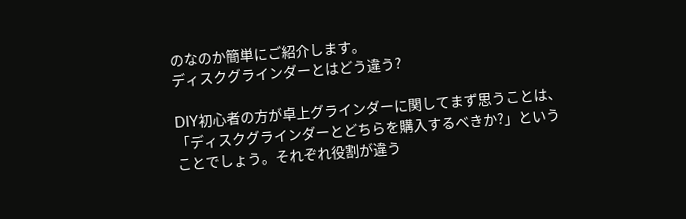のなのか簡単にご紹介します。
ディスクグラインダーとはどう違う?

DIY初心者の方が卓上グラインダーに関してまず思うことは、「ディスクグラインダーとどちらを購入するべきか?」ということでしょう。それぞれ役割が違う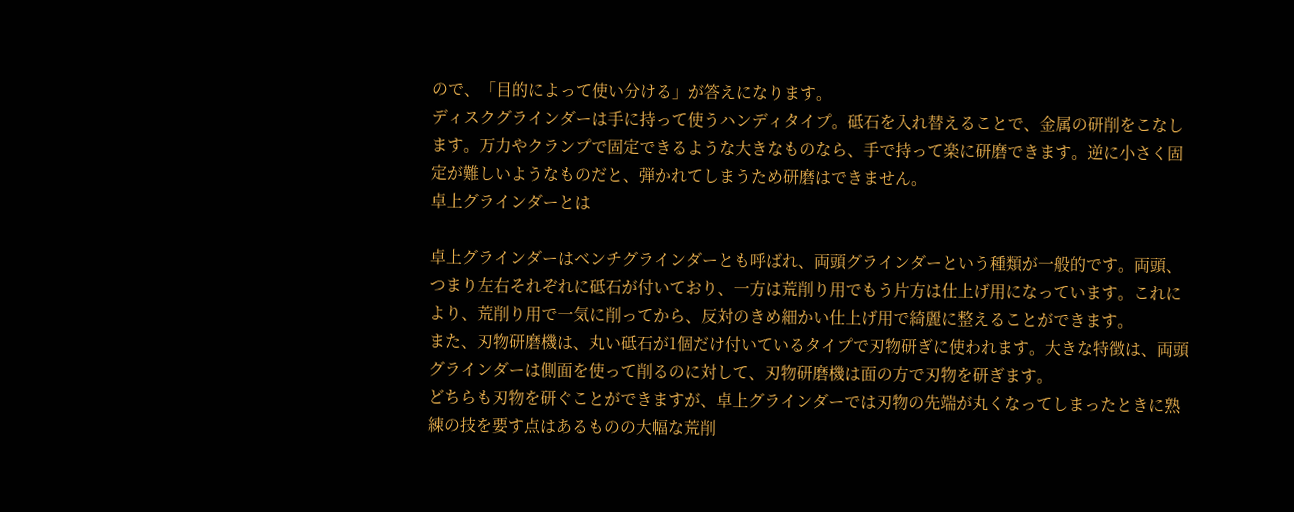ので、「目的によって使い分ける」が答えになります。
ディスクグラインダーは手に持って使うハンディタイプ。砥石を入れ替えることで、金属の研削をこなします。万力やクランプで固定できるような大きなものなら、手で持って楽に研磨できます。逆に小さく固定が難しいようなものだと、弾かれてしまうため研磨はできません。
卓上グラインダーとは

卓上グラインダーはベンチグラインダーとも呼ばれ、両頭グラインダーという種類が一般的です。両頭、つまり左右それぞれに砥石が付いており、一方は荒削り用でもう片方は仕上げ用になっています。これにより、荒削り用で一気に削ってから、反対のきめ細かい仕上げ用で綺麗に整えることができます。
また、刃物研磨機は、丸い砥石が1個だけ付いているタイプで刃物研ぎに使われます。大きな特徴は、両頭グラインダーは側面を使って削るのに対して、刃物研磨機は面の方で刃物を研ぎます。
どちらも刃物を研ぐことができますが、卓上グラインダーでは刃物の先端が丸くなってしまったときに熟練の技を要す点はあるものの大幅な荒削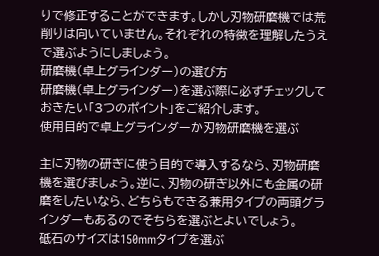りで修正することができます。しかし刃物研磨機では荒削りは向いていません。それぞれの特徴を理解したうえで選ぶようにしましょう。
研磨機(卓上グラインダー)の選び方
研磨機(卓上グラインダー)を選ぶ際に必ずチェックしておきたい「3つのポイント」をご紹介します。
使用目的で卓上グラインダーか刃物研磨機を選ぶ

主に刃物の研ぎに使う目的で導入するなら、刃物研磨機を選びましょう。逆に、刃物の研ぎ以外にも金属の研磨をしたいなら、どちらもできる兼用タイプの両頭グラインダーもあるのでそちらを選ぶとよいでしょう。
砥石のサイズは150mmタイプを選ぶ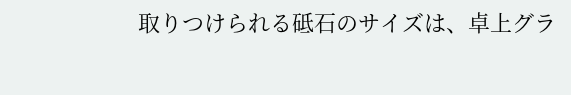取りつけられる砥石のサイズは、卓上グラ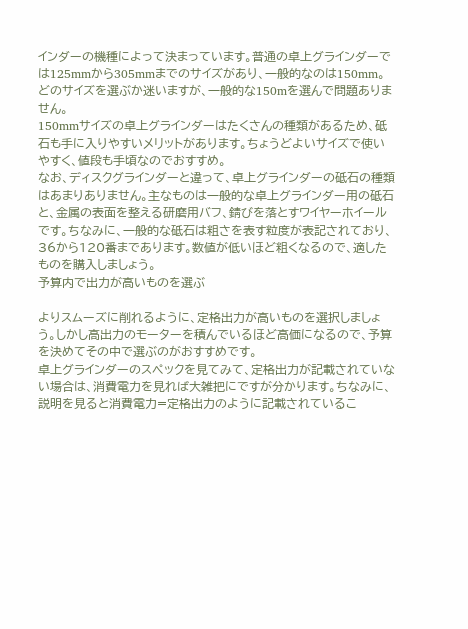インダーの機種によって決まっています。普通の卓上グラインダーでは125mmから305mmまでのサイズがあり、一般的なのは150mm。どのサイズを選ぶか迷いますが、一般的な150mを選んで問題ありません。
150mmサイズの卓上グラインダーはたくさんの種類があるため、砥石も手に入りやすいメリットがあります。ちょうどよいサイズで使いやすく、値段も手頃なのでおすすめ。
なお、ディスクグラインダーと違って、卓上グラインダーの砥石の種類はあまりありません。主なものは一般的な卓上グラインダー用の砥石と、金属の表面を整える研磨用バフ、錆びを落とすワイヤーホイールです。ちなみに、一般的な砥石は粗さを表す粒度が表記されており、36から120番まであります。数値が低いほど粗くなるので、適したものを購入しましょう。
予算内で出力が高いものを選ぶ

よりスムーズに削れるように、定格出力が高いものを選択しましょう。しかし高出力のモーターを積んでいるほど高価になるので、予算を決めてその中で選ぶのがおすすめです。
卓上グラインダーのスペックを見てみて、定格出力が記載されていない場合は、消費電力を見れば大雑把にですが分かります。ちなみに、説明を見ると消費電力=定格出力のように記載されているこ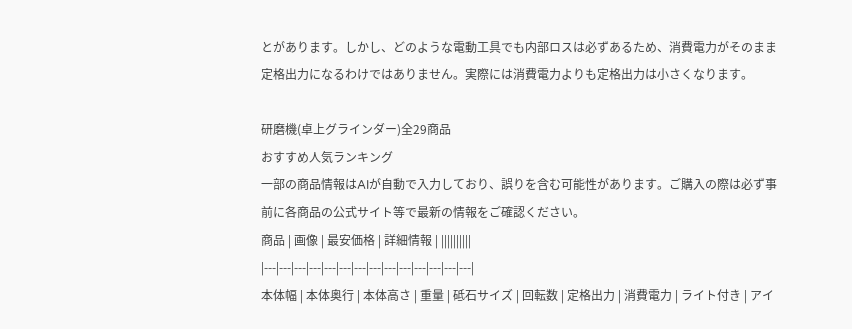とがあります。しかし、どのような電動工具でも内部ロスは必ずあるため、消費電力がそのまま定格出力になるわけではありません。実際には消費電力よりも定格出力は小さくなります。

研磨機(卓上グラインダー)全29商品
おすすめ人気ランキング
一部の商品情報はAIが自動で入力しており、誤りを含む可能性があります。ご購入の際は必ず事前に各商品の公式サイト等で最新の情報をご確認ください。
商品 | 画像 | 最安価格 | 詳細情報 | ||||||||||
|---|---|---|---|---|---|---|---|---|---|---|---|---|---|
本体幅 | 本体奥行 | 本体高さ | 重量 | 砥石サイズ | 回転数 | 定格出力 | 消費電力 | ライト付き | アイ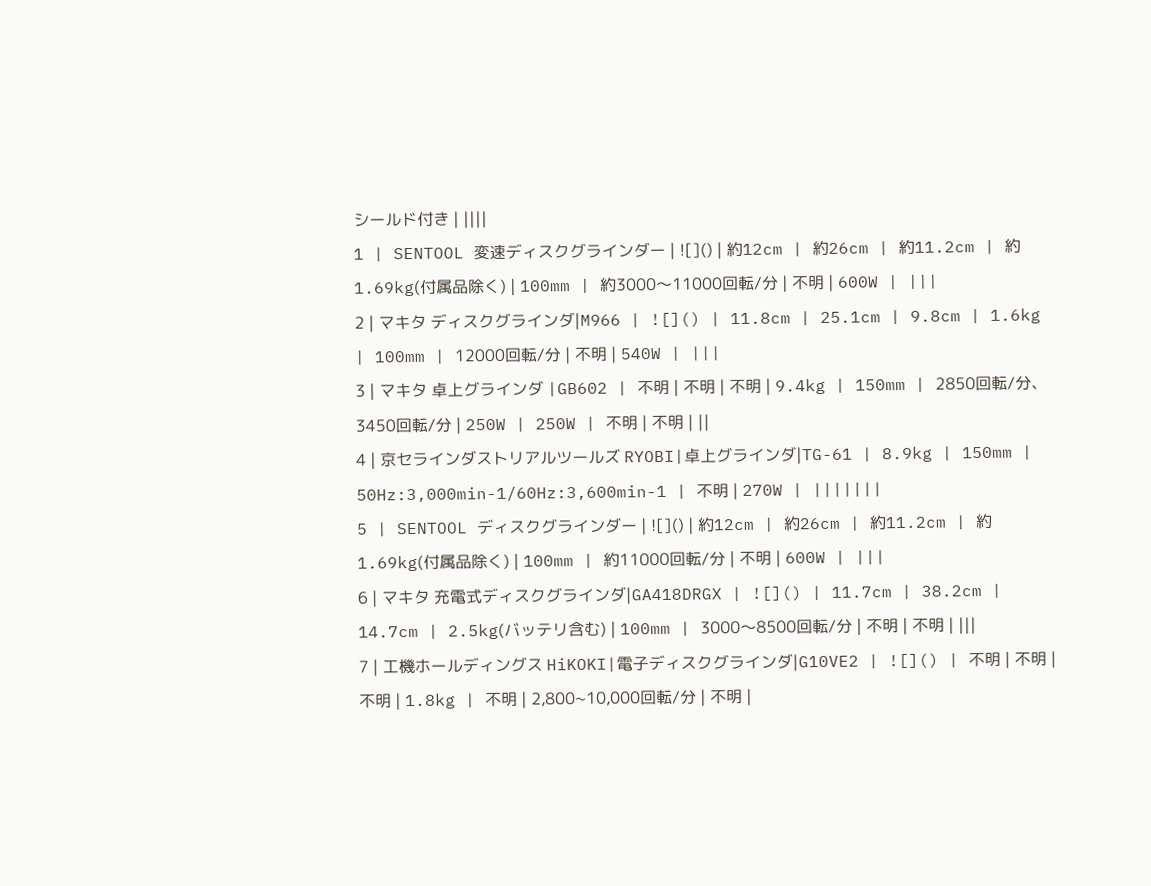シールド付き | ||||
1 | SENTOOL 変速ディスクグラインダー | ![]() | 約12cm | 約26cm | 約11.2cm | 約1.69kg(付属品除く) | 100mm | 約3000〜11000回転/分 | 不明 | 600W | |||
2 | マキタ ディスクグラインダ|M966 | ![]() | 11.8cm | 25.1cm | 9.8cm | 1.6kg | 100mm | 12000回転/分 | 不明 | 540W | |||
3 | マキタ 卓上グラインダ |GB602 | 不明 | 不明 | 不明 | 9.4kg | 150mm | 2850回転/分、3450回転/分 | 250W | 250W | 不明 | 不明 | ||
4 | 京セラインダストリアルツールズ RYOBI|卓上グラインダ|TG-61 | 8.9kg | 150mm | 50Hz:3,000min-1/60Hz:3,600min-1 | 不明 | 270W | |||||||
5 | SENTOOL ディスクグラインダー | ![]() | 約12cm | 約26cm | 約11.2cm | 約1.69kg(付属品除く) | 100mm | 約11000回転/分 | 不明 | 600W | |||
6 | マキタ 充電式ディスクグラインダ|GA418DRGX | ![]() | 11.7cm | 38.2cm | 14.7cm | 2.5kg(バッテリ含む) | 100mm | 3000〜8500回転/分 | 不明 | 不明 | |||
7 | 工機ホールディングス HiKOKI|電子ディスクグラインダ|G10VE2 | ![]() | 不明 | 不明 | 不明 | 1.8kg | 不明 | 2,800~10,000回転/分 | 不明 |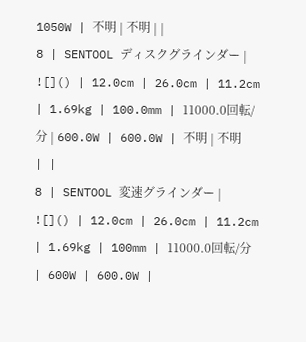1050W | 不明 | 不明 | |
8 | SENTOOL ディスクグラインダー | ![]() | 12.0cm | 26.0cm | 11.2cm | 1.69kg | 100.0mm | 11000.0回転/分 | 600.0W | 600.0W | 不明 | 不明 | |
8 | SENTOOL 変速グラインダー | ![]() | 12.0cm | 26.0cm | 11.2cm | 1.69kg | 100mm | 11000.0回転/分 | 600W | 600.0W |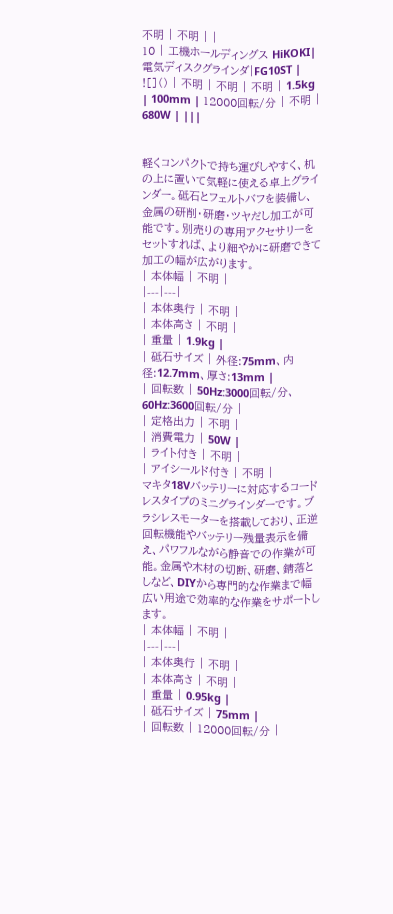不明 | 不明 | |
10 | 工機ホールディングス HiKOKI|電気ディスクグラインダ|FG10ST | ![]() | 不明 | 不明 | 不明 | 1.5kg | 100mm | 12000回転/分 | 不明 | 680W | |||


軽くコンパクトで持ち運びしやすく、机の上に置いて気軽に使える卓上グラインダー。砥石とフェルトバフを装備し、金属の研削・研磨・ツヤだし加工が可能です。別売りの専用アクセサリーをセットすれば、より細やかに研磨できて加工の幅が広がります。
| 本体幅 | 不明 |
|---|---|
| 本体奥行 | 不明 |
| 本体高さ | 不明 |
| 重量 | 1.9kg |
| 砥石サイズ | 外径:75mm、内径:12.7mm、厚さ:13mm |
| 回転数 | 50Hz:3000回転/分、60Hz:3600回転/分 |
| 定格出力 | 不明 |
| 消費電力 | 50W |
| ライト付き | 不明 |
| アイシールド付き | 不明 |
マキタ18Vバッテリーに対応するコードレスタイプのミニグラインダーです。ブラシレスモーターを搭載しており、正逆回転機能やバッテリー残量表示を備え、パワフルながら静音での作業が可能。金属や木材の切断、研磨、錆落としなど、DIYから専門的な作業まで幅広い用途で効率的な作業をサポートします。
| 本体幅 | 不明 |
|---|---|
| 本体奥行 | 不明 |
| 本体高さ | 不明 |
| 重量 | 0.95kg |
| 砥石サイズ | 75mm |
| 回転数 | 12000回転/分 |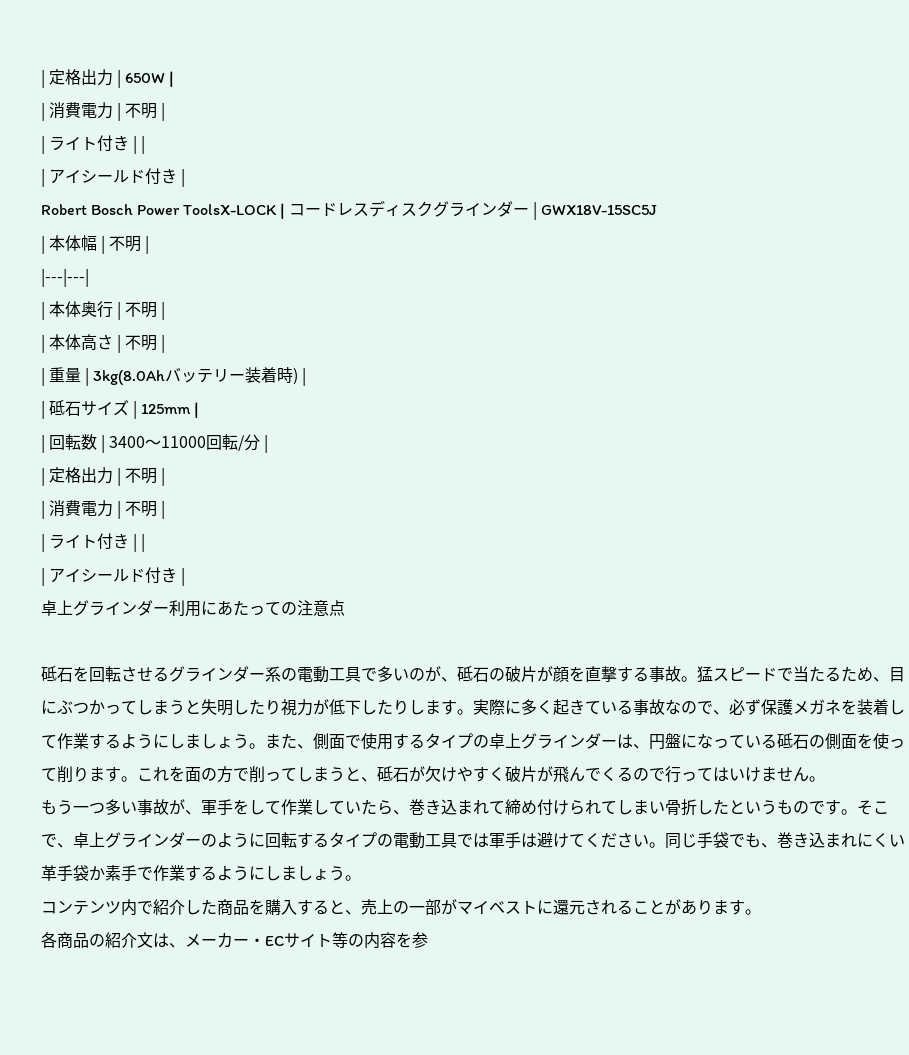| 定格出力 | 650W |
| 消費電力 | 不明 |
| ライト付き | |
| アイシールド付き |
Robert Bosch Power ToolsX-LOCK | コードレスディスクグラインダー | GWX18V-15SC5J
| 本体幅 | 不明 |
|---|---|
| 本体奥行 | 不明 |
| 本体高さ | 不明 |
| 重量 | 3kg(8.0Ahバッテリー装着時) |
| 砥石サイズ | 125mm |
| 回転数 | 3400〜11000回転/分 |
| 定格出力 | 不明 |
| 消費電力 | 不明 |
| ライト付き | |
| アイシールド付き |
卓上グラインダー利用にあたっての注意点

砥石を回転させるグラインダー系の電動工具で多いのが、砥石の破片が顔を直撃する事故。猛スピードで当たるため、目にぶつかってしまうと失明したり視力が低下したりします。実際に多く起きている事故なので、必ず保護メガネを装着して作業するようにしましょう。また、側面で使用するタイプの卓上グラインダーは、円盤になっている砥石の側面を使って削ります。これを面の方で削ってしまうと、砥石が欠けやすく破片が飛んでくるので行ってはいけません。
もう一つ多い事故が、軍手をして作業していたら、巻き込まれて締め付けられてしまい骨折したというものです。そこで、卓上グラインダーのように回転するタイプの電動工具では軍手は避けてください。同じ手袋でも、巻き込まれにくい革手袋か素手で作業するようにしましょう。
コンテンツ内で紹介した商品を購入すると、売上の一部がマイベストに還元されることがあります。
各商品の紹介文は、メーカー・ECサイト等の内容を参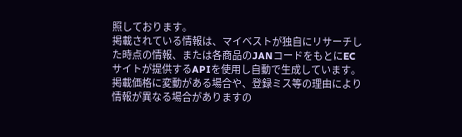照しております。
掲載されている情報は、マイベストが独自にリサーチした時点の情報、または各商品のJANコードをもとにECサイトが提供するAPIを使用し自動で生成しています。掲載価格に変動がある場合や、登録ミス等の理由により情報が異なる場合がありますの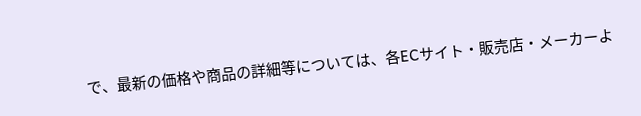で、最新の価格や商品の詳細等については、各ECサイト・販売店・メーカーよ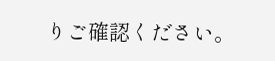りご確認ください。